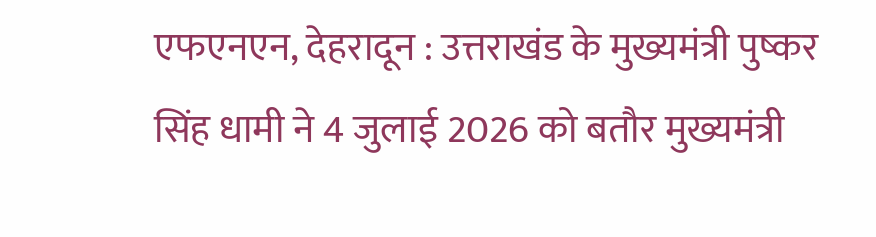एफएनएन, देहरादून : उत्तराखंड के मुख्यमंत्री पुष्कर सिंह धामी ने 4 जुलाई 2026 को बतौर मुख्यमंत्री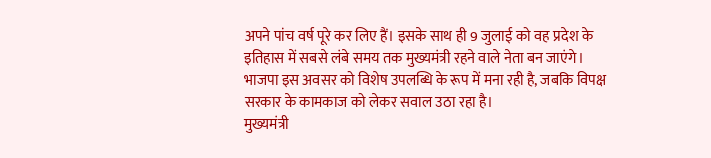अपने पांच वर्ष पूरे कर लिए हैं। इसके साथ ही 9 जुलाई को वह प्रदेश के इतिहास में सबसे लंबे समय तक मुख्यमंत्री रहने वाले नेता बन जाएंगे। भाजपा इस अवसर को विशेष उपलब्धि के रूप में मना रही है, जबकि विपक्ष सरकार के कामकाज को लेकर सवाल उठा रहा है।
मुख्यमंत्री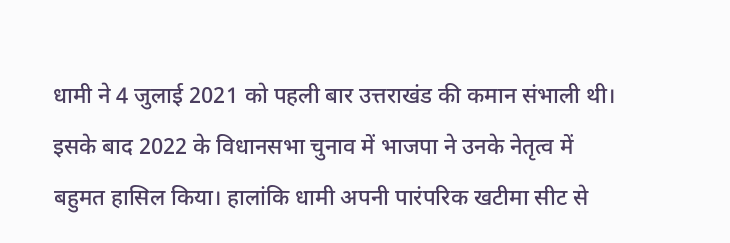धामी ने 4 जुलाई 2021 को पहली बार उत्तराखंड की कमान संभाली थी। इसके बाद 2022 के विधानसभा चुनाव में भाजपा ने उनके नेतृत्व में बहुमत हासिल किया। हालांकि धामी अपनी पारंपरिक खटीमा सीट से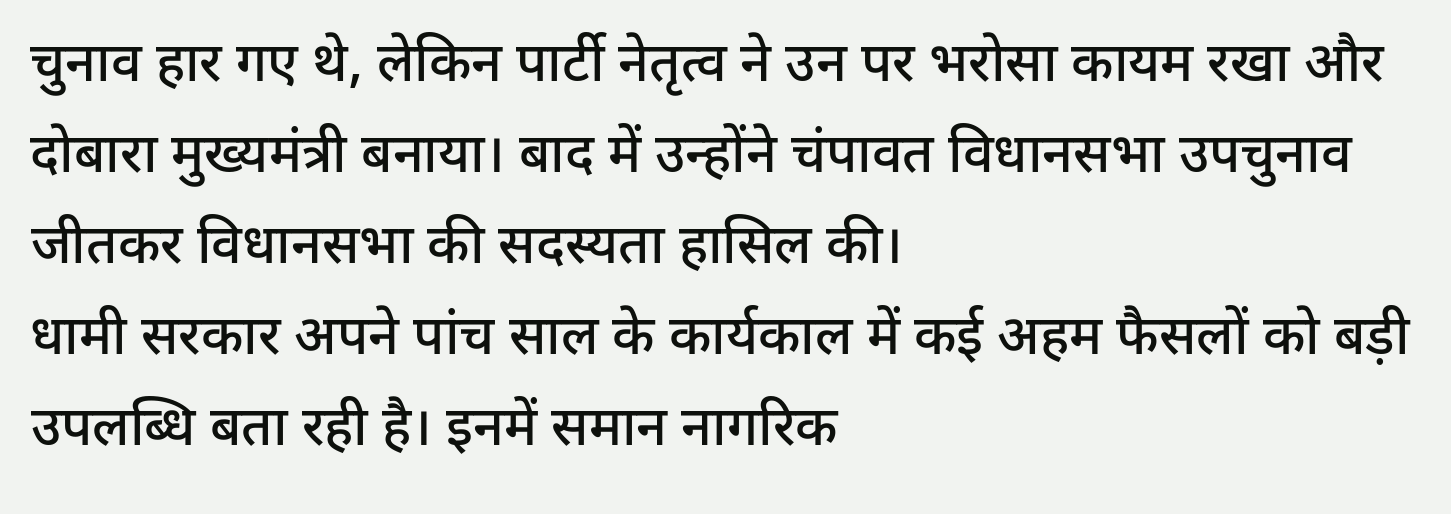चुनाव हार गए थे, लेकिन पार्टी नेतृत्व ने उन पर भरोसा कायम रखा और दोबारा मुख्यमंत्री बनाया। बाद में उन्होंने चंपावत विधानसभा उपचुनाव जीतकर विधानसभा की सदस्यता हासिल की।
धामी सरकार अपने पांच साल के कार्यकाल में कई अहम फैसलों को बड़ी उपलब्धि बता रही है। इनमें समान नागरिक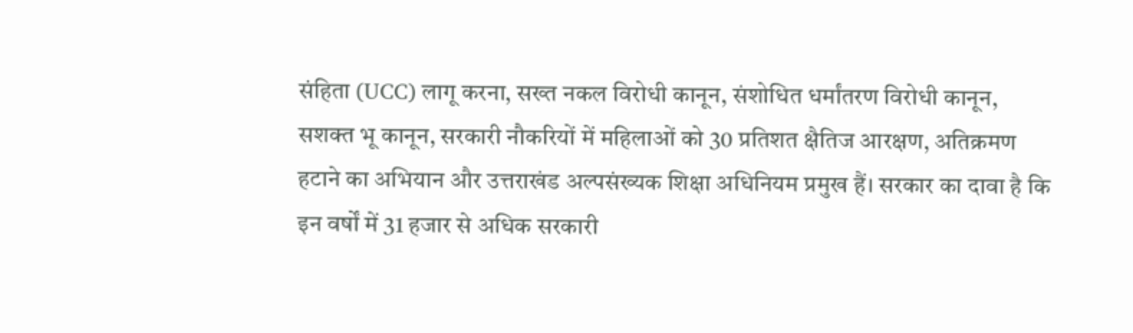संहिता (UCC) लागू करना, सख्त नकल विरोधी कानून, संशोधित धर्मांतरण विरोधी कानून, सशक्त भू कानून, सरकारी नौकरियों में महिलाओं को 30 प्रतिशत क्षैतिज आरक्षण, अतिक्रमण हटाने का अभियान और उत्तराखंड अल्पसंख्यक शिक्षा अधिनियम प्रमुख हैं। सरकार का दावा है कि इन वर्षों में 31 हजार से अधिक सरकारी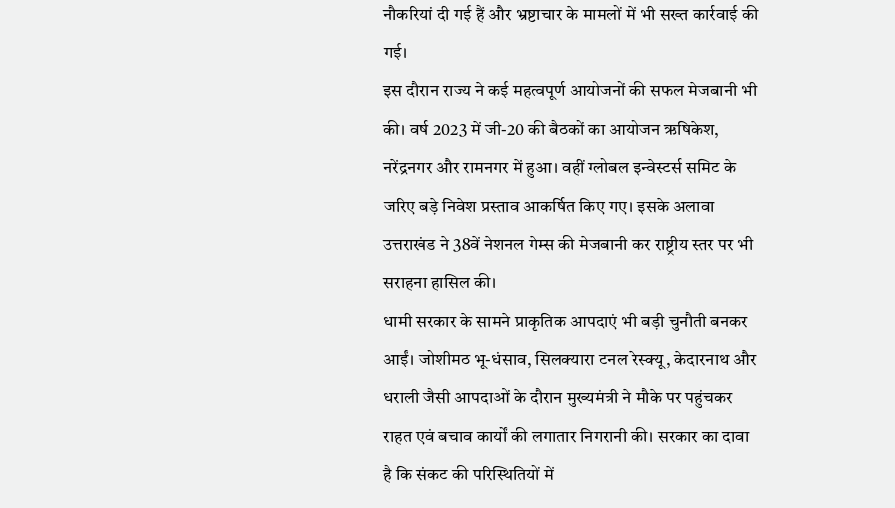नौकरियां दी गई हैं और भ्रष्टाचार के मामलों में भी सख्त कार्रवाई की गई।
इस दौरान राज्य ने कई महत्वपूर्ण आयोजनों की सफल मेजबानी भी की। वर्ष 2023 में जी-20 की बैठकों का आयोजन ऋषिकेश, नरेंद्रनगर और रामनगर में हुआ। वहीं ग्लोबल इन्वेस्टर्स समिट के जरिए बड़े निवेश प्रस्ताव आकर्षित किए गए। इसके अलावा उत्तराखंड ने 38वें नेशनल गेम्स की मेजबानी कर राष्ट्रीय स्तर पर भी सराहना हासिल की।
धामी सरकार के सामने प्राकृतिक आपदाएं भी बड़ी चुनौती बनकर आईं। जोशीमठ भू-धंसाव, सिलक्यारा टनल रेस्क्यू, केदारनाथ और धराली जैसी आपदाओं के दौरान मुख्यमंत्री ने मौके पर पहुंचकर राहत एवं बचाव कार्यों की लगातार निगरानी की। सरकार का दावा है कि संकट की परिस्थितियों में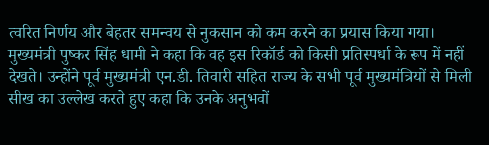त्वरित निर्णय और बेहतर समन्वय से नुकसान को कम करने का प्रयास किया गया।
मुख्यमंत्री पुष्कर सिंह धामी ने कहा कि वह इस रिकॉर्ड को किसी प्रतिस्पर्धा के रूप में नहीं देखते। उन्होंने पूर्व मुख्यमंत्री एन.डी. तिवारी सहित राज्य के सभी पूर्व मुख्यमंत्रियों से मिली सीख का उल्लेख करते हुए कहा कि उनके अनुभवों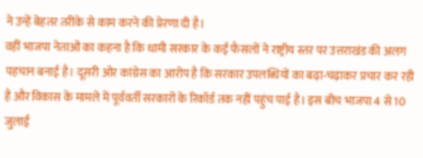ने उन्हें बेहतर तरीके से काम करने की प्रेरणा दी है।
वहीं भाजपा नेताओं का कहना है कि धामी सरकार के कई फैसलों ने राष्ट्रीय स्तर पर उत्तराखंड की अलग पहचान बनाई है। दूसरी ओर कांग्रेस का आरोप है कि सरकार उपलब्धियों का बढ़ा-चढ़ाकर प्रचार कर रही है और विकास के मामले में पूर्ववर्ती सरकारों के रिकॉर्ड तक नहीं पहुंच पाई है। इस बीच भाजपा 4 से 10 जुलाई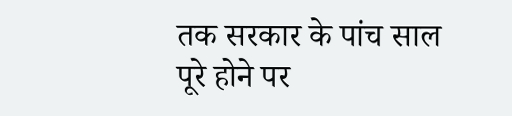तक सरकार के पांच साल पूरे होने पर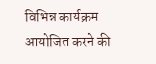विभिन्न कार्यक्रम आयोजित करने की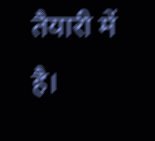तैयारी में है।